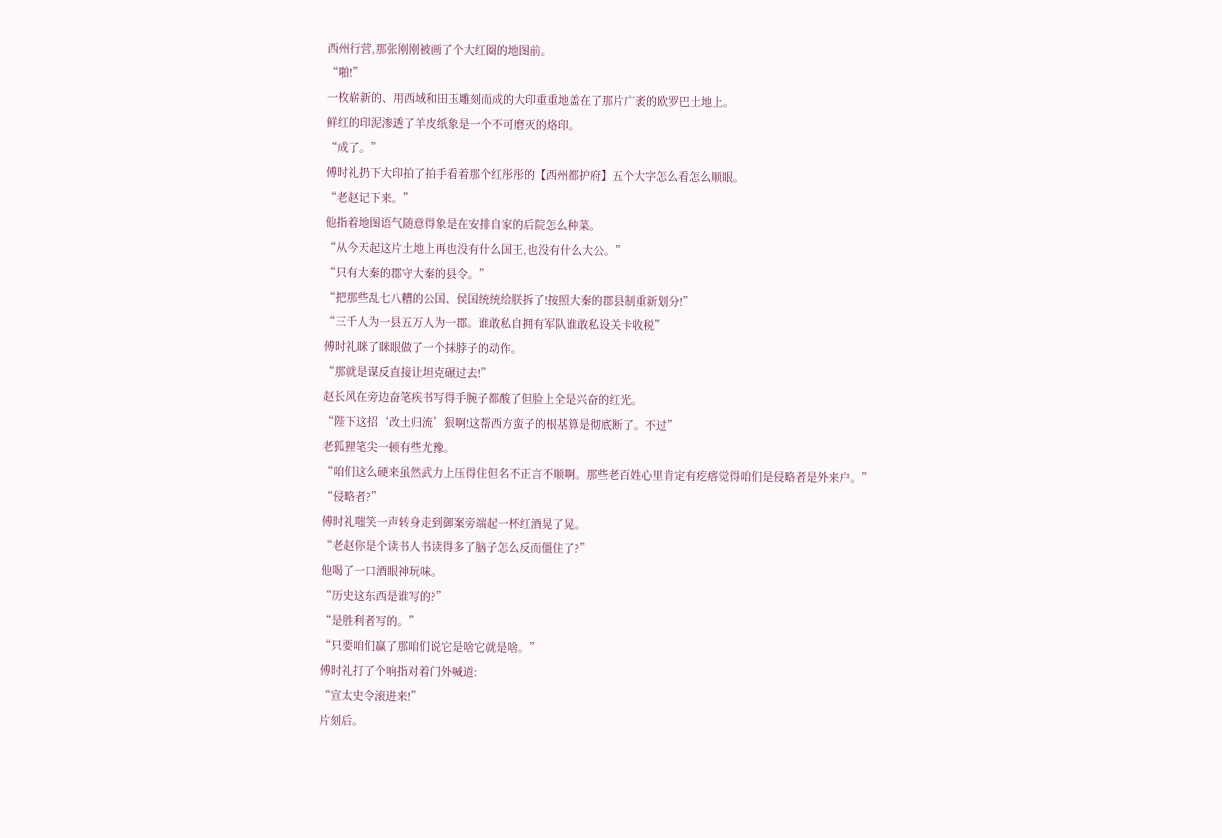西州行营,那张刚刚被画了个大红圈的地图前。
“啪!”
一枚崭新的、用西域和田玉雕刻而成的大印重重地盖在了那片广袤的欧罗巴土地上。
鲜红的印泥渗透了羊皮纸象是一个不可磨灭的烙印。
“成了。”
傅时礼扔下大印拍了拍手看着那个红彤彤的【西州都护府】五个大字怎么看怎么顺眼。
“老赵记下来。”
他指着地图语气随意得象是在安排自家的后院怎么种菜。
“从今天起这片土地上再也没有什么国王,也没有什么大公。”
“只有大秦的郡守大秦的县令。”
“把那些乱七八糟的公国、侯国统统给朕拆了!按照大秦的郡县制重新划分!”
“三千人为一县五万人为一郡。谁敢私自拥有军队谁敢私设关卡收税”
傅时礼眯了眯眼做了一个抹脖子的动作。
“那就是谋反直接让坦克碾过去!”
赵长风在旁边奋笔疾书写得手腕子都酸了但脸上全是兴奋的红光。
“陛下这招‘改土归流’狠啊!这帮西方蛮子的根基算是彻底断了。不过”
老狐狸笔尖一顿有些尤豫。
“咱们这么硬来虽然武力上压得住但名不正言不顺啊。那些老百姓心里肯定有疙瘩觉得咱们是侵略者是外来户。”
“侵略者?”
傅时礼嗤笑一声转身走到御案旁端起一杯红酒晃了晃。
“老赵你是个读书人书读得多了脑子怎么反而僵住了?”
他喝了一口酒眼神玩味。
“历史这东西是谁写的?”
“是胜利者写的。”
“只要咱们赢了那咱们说它是啥它就是啥。”
傅时礼打了个响指对着门外喊道:
“宣太史令滚进来!”
片刻后。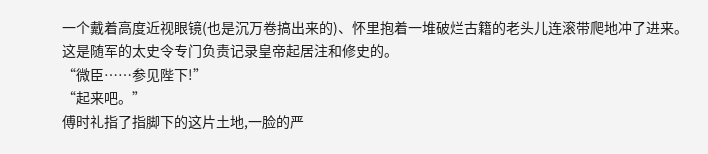一个戴着高度近视眼镜(也是沉万卷搞出来的)、怀里抱着一堆破烂古籍的老头儿连滚带爬地冲了进来。
这是随军的太史令专门负责记录皇帝起居注和修史的。
“微臣……参见陛下!”
“起来吧。”
傅时礼指了指脚下的这片土地,一脸的严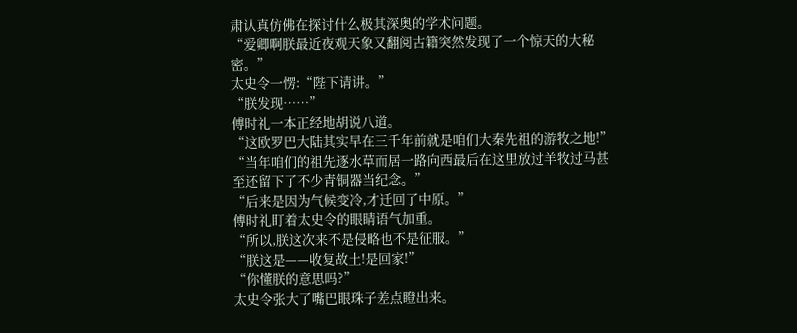肃认真仿佛在探讨什么极其深奥的学术问题。
“爱卿啊朕最近夜观天象又翻阅古籍突然发现了一个惊天的大秘密。”
太史令一愣:“陛下请讲。”
“朕发现……”
傅时礼一本正经地胡说八道。
“这欧罗巴大陆其实早在三千年前就是咱们大秦先祖的游牧之地!”
“当年咱们的祖先逐水草而居一路向西最后在这里放过羊牧过马甚至还留下了不少青铜器当纪念。”
“后来是因为气候变冷,才迁回了中原。”
傅时礼盯着太史令的眼睛语气加重。
“所以,朕这次来不是侵略也不是征服。”
“朕这是——收复故土!是回家!”
“你懂朕的意思吗?”
太史令张大了嘴巴眼珠子差点瞪出来。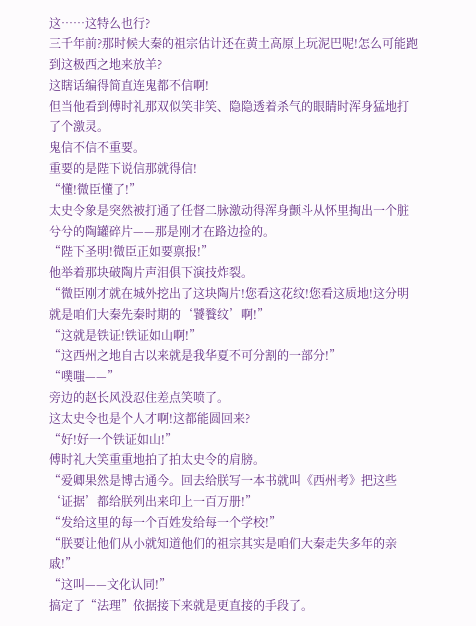这……这特么也行?
三千年前?那时候大秦的祖宗估计还在黄土高原上玩泥巴呢!怎么可能跑到这极西之地来放羊?
这瞎话编得简直连鬼都不信啊!
但当他看到傅时礼那双似笑非笑、隐隐透着杀气的眼睛时浑身猛地打了个激灵。
鬼信不信不重要。
重要的是陛下说信那就得信!
“懂!微臣懂了!”
太史令象是突然被打通了任督二脉激动得浑身颤斗从怀里掏出一个脏兮兮的陶罐碎片——那是刚才在路边捡的。
“陛下圣明!微臣正如要禀报!”
他举着那块破陶片声泪俱下演技炸裂。
“微臣刚才就在城外挖出了这块陶片!您看这花纹!您看这质地!这分明就是咱们大秦先秦时期的‘饕餮纹’啊!”
“这就是铁证!铁证如山啊!”
“这西州之地自古以来就是我华夏不可分割的一部分!”
“噗嗤——”
旁边的赵长风没忍住差点笑喷了。
这太史令也是个人才啊!这都能圆回来?
“好!好一个铁证如山!”
傅时礼大笑重重地拍了拍太史令的肩膀。
“爱卿果然是博古通今。回去给朕写一本书就叫《西州考》把这些‘证据’都给朕列出来印上一百万册!”
“发给这里的每一个百姓发给每一个学校!”
“朕要让他们从小就知道他们的祖宗其实是咱们大秦走失多年的亲戚!”
“这叫——文化认同!”
搞定了“法理”依据接下来就是更直接的手段了。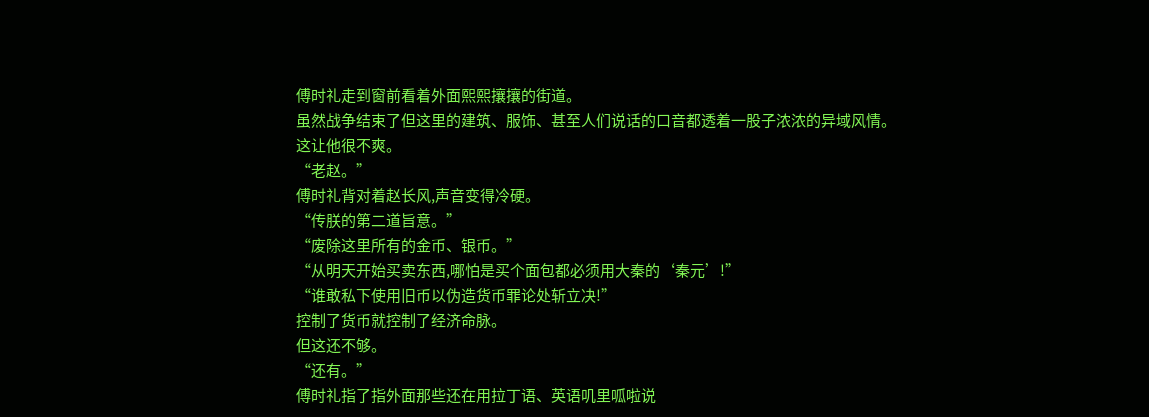傅时礼走到窗前看着外面熙熙攘攘的街道。
虽然战争结束了但这里的建筑、服饰、甚至人们说话的口音都透着一股子浓浓的异域风情。
这让他很不爽。
“老赵。”
傅时礼背对着赵长风,声音变得冷硬。
“传朕的第二道旨意。”
“废除这里所有的金币、银币。”
“从明天开始买卖东西,哪怕是买个面包都必须用大秦的‘秦元’!”
“谁敢私下使用旧币以伪造货币罪论处斩立决!”
控制了货币就控制了经济命脉。
但这还不够。
“还有。”
傅时礼指了指外面那些还在用拉丁语、英语叽里呱啦说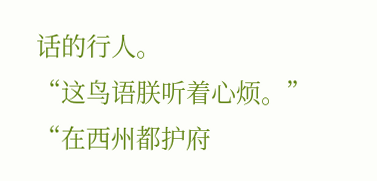话的行人。
“这鸟语朕听着心烦。”
“在西州都护府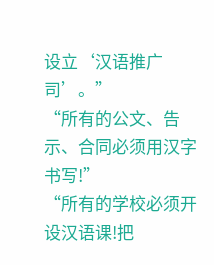设立‘汉语推广司’。”
“所有的公文、告示、合同必须用汉字书写!”
“所有的学校必须开设汉语课!把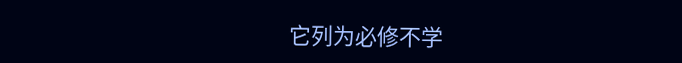它列为必修不学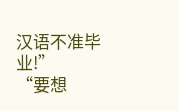汉语不准毕业!”
“要想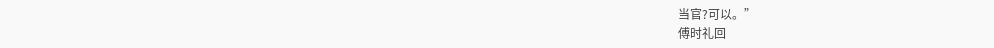当官?可以。”
傅时礼回